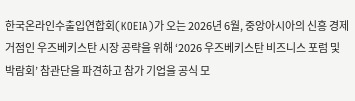한국온라인수출입연합회(KOEIA)가 오는 2026년 6월, 중앙아시아의 신흥 경제 거점인 우즈베키스탄 시장 공략을 위해 ‘2026 우즈베키스탄 비즈니스 포럼 및 박람회’ 참관단을 파견하고 참가 기업을 공식 모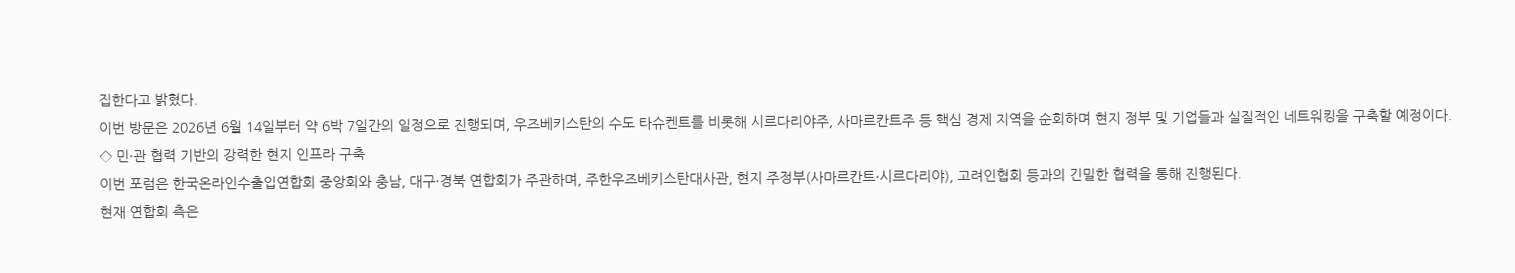집한다고 밝혔다.
이번 방문은 2026년 6월 14일부터 약 6박 7일간의 일정으로 진행되며, 우즈베키스탄의 수도 타슈켄트를 비롯해 시르다리야주, 사마르칸트주 등 핵심 경제 지역을 순회하며 현지 정부 및 기업들과 실질적인 네트워킹을 구축할 예정이다.
◇ 민·관 협력 기반의 강력한 현지 인프라 구축
이번 포럼은 한국온라인수출입연합회 중앙회와 충남, 대구·경북 연합회가 주관하며, 주한우즈베키스탄대사관, 현지 주정부(사마르칸트·시르다리야), 고려인협회 등과의 긴밀한 협력을 통해 진행된다.
현재 연합회 측은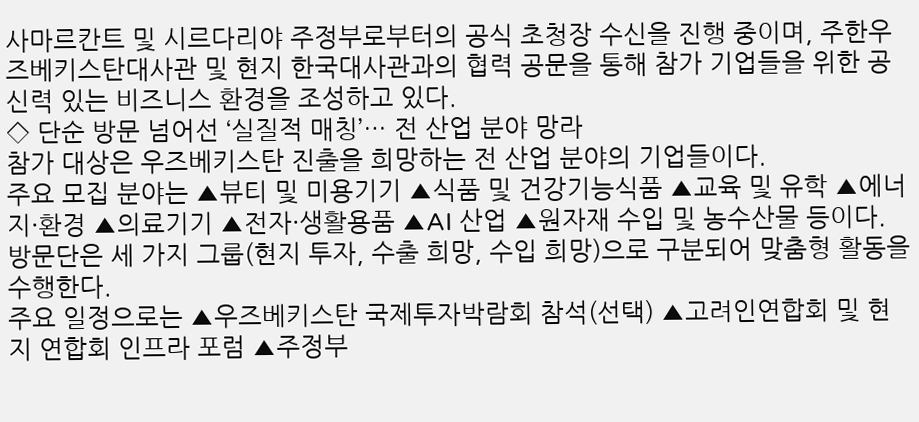사마르칸트 및 시르다리야 주정부로부터의 공식 초청장 수신을 진행 중이며, 주한우즈베키스탄대사관 및 현지 한국대사관과의 협력 공문을 통해 참가 기업들을 위한 공신력 있는 비즈니스 환경을 조성하고 있다.
◇ 단순 방문 넘어선 ‘실질적 매칭’… 전 산업 분야 망라
참가 대상은 우즈베키스탄 진출을 희망하는 전 산업 분야의 기업들이다.
주요 모집 분야는 ▲뷰티 및 미용기기 ▲식품 및 건강기능식품 ▲교육 및 유학 ▲에너지·환경 ▲의료기기 ▲전자·생활용품 ▲AI 산업 ▲원자재 수입 및 농수산물 등이다.
방문단은 세 가지 그룹(현지 투자, 수출 희망, 수입 희망)으로 구분되어 맞춤형 활동을 수행한다.
주요 일정으로는 ▲우즈베키스탄 국제투자박람회 참석(선택) ▲고려인연합회 및 현지 연합회 인프라 포럼 ▲주정부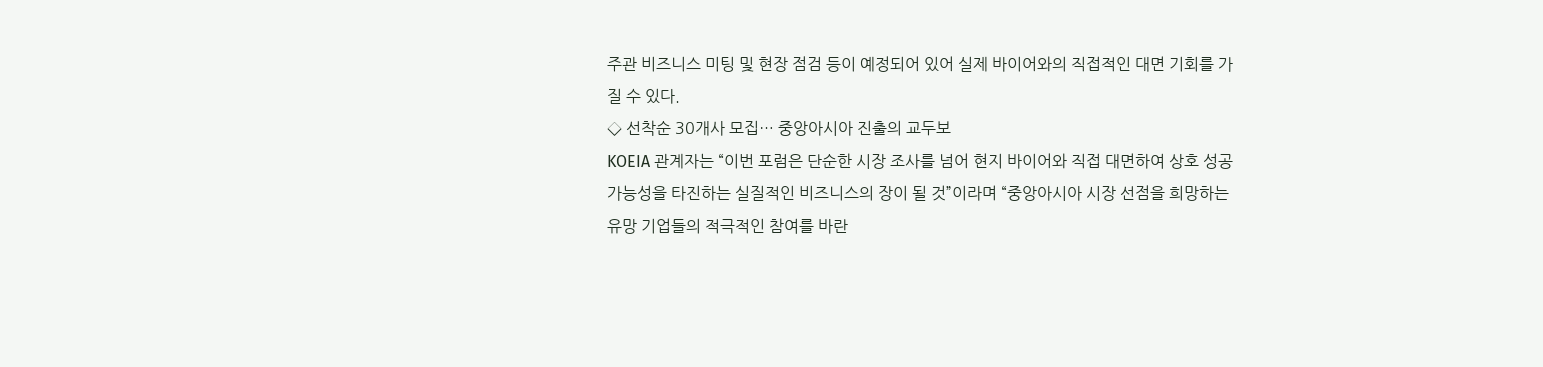주관 비즈니스 미팅 및 현장 점검 등이 예정되어 있어 실제 바이어와의 직접적인 대면 기회를 가질 수 있다.
◇ 선착순 30개사 모집… 중앙아시아 진출의 교두보
KOEIA 관계자는 “이번 포럼은 단순한 시장 조사를 넘어 현지 바이어와 직접 대면하여 상호 성공 가능성을 타진하는 실질적인 비즈니스의 장이 될 것”이라며 “중앙아시아 시장 선점을 희망하는 유망 기업들의 적극적인 참여를 바란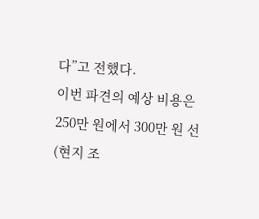다”고 전했다.
이번 파견의 예상 비용은 250만 원에서 300만 원 선(현지 조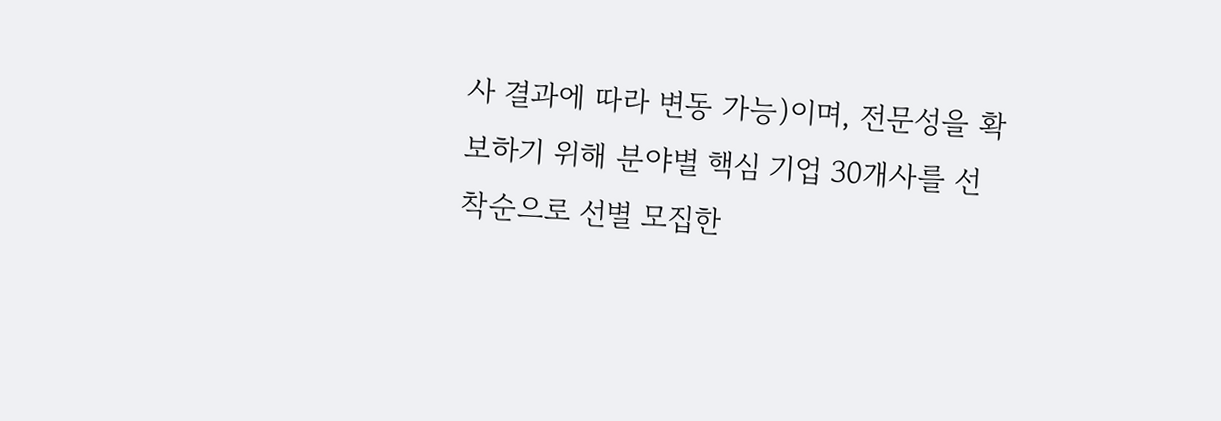사 결과에 따라 변동 가능)이며, 전문성을 확보하기 위해 분야별 핵심 기업 30개사를 선착순으로 선별 모집한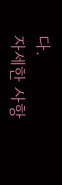다.
자세한 사항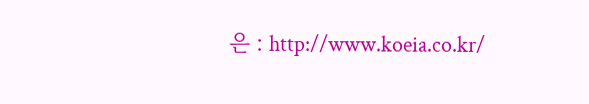은 : http://www.koeia.co.kr/